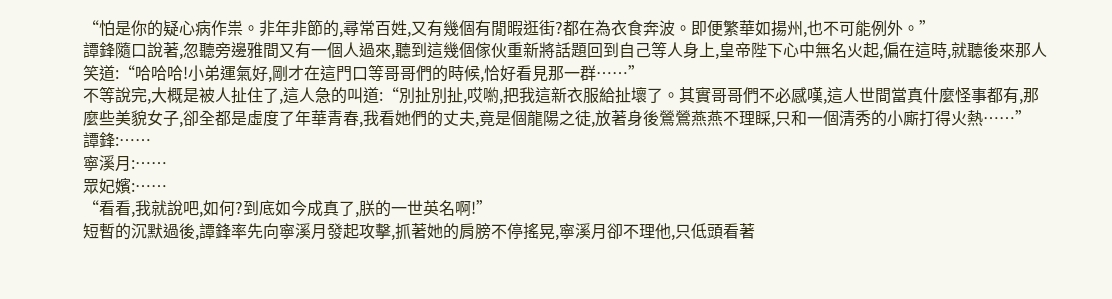“怕是你的疑心病作祟。非年非節的,尋常百姓,又有幾個有閒暇逛街?都在為衣食奔波。即便繁華如揚州,也不可能例外。”
譚鋒隨口說著,忽聽旁邊雅間又有一個人過來,聽到這幾個傢伙重新將話題回到自己等人身上,皇帝陛下心中無名火起,偏在這時,就聽後來那人笑道:“哈哈哈!小弟運氣好,剛才在這門口等哥哥們的時候,恰好看見那一群……”
不等說完,大概是被人扯住了,這人急的叫道:“別扯別扯,哎喲,把我這新衣服給扯壞了。其實哥哥們不必感嘆,這人世間當真什麼怪事都有,那麼些美貌女子,卻全都是虛度了年華青春,我看她們的丈夫,竟是個龍陽之徒,放著身後鶯鶯燕燕不理睬,只和一個清秀的小廝打得火熱……”
譚鋒:……
寧溪月:……
眾妃嬪:……
“看看,我就說吧,如何?到底如今成真了,朕的一世英名啊!”
短暫的沉默過後,譚鋒率先向寧溪月發起攻擊,抓著她的肩膀不停搖晃,寧溪月卻不理他,只低頭看著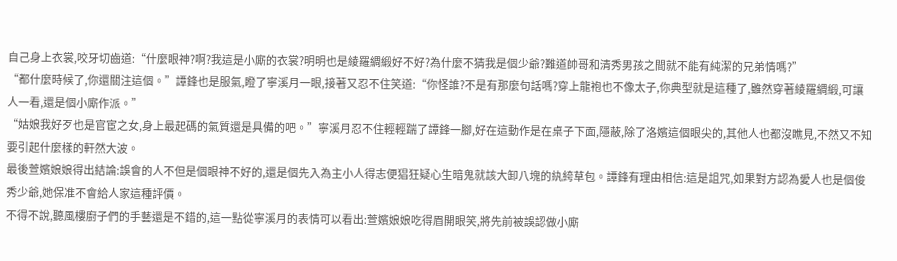自己身上衣裳,咬牙切齒道:“什麼眼神?啊?我這是小廝的衣裳?明明也是綾羅綢緞好不好?為什麼不猜我是個少爺?難道帥哥和清秀男孩之間就不能有純潔的兄弟情嗎?”
“都什麼時候了,你還關注這個。”譚鋒也是服氣,瞪了寧溪月一眼,接著又忍不住笑道:“你怪誰?不是有那麼句話嗎?穿上龍袍也不像太子,你典型就是這種了,雖然穿著綾羅綢緞,可讓人一看,還是個小廝作派。”
“姑娘我好歹也是官宦之女,身上最起碼的氣質還是具備的吧。”寧溪月忍不住輕輕踹了譚鋒一腳,好在這動作是在桌子下面,隱蔽,除了洛嬪這個眼尖的,其他人也都沒瞧見,不然又不知要引起什麼樣的軒然大波。
最後萱嬪娘娘得出結論:誤會的人不但是個眼神不好的,還是個先入為主小人得志便猖狂疑心生暗鬼就該大卸八塊的紈絝草包。譚鋒有理由相信:這是詛咒,如果對方認為愛人也是個俊秀少爺,她保准不會給人家這種評價。
不得不說,聽風樓廚子們的手藝還是不錯的,這一點從寧溪月的表情可以看出:萱嬪娘娘吃得眉開眼笑,將先前被誤認做小廝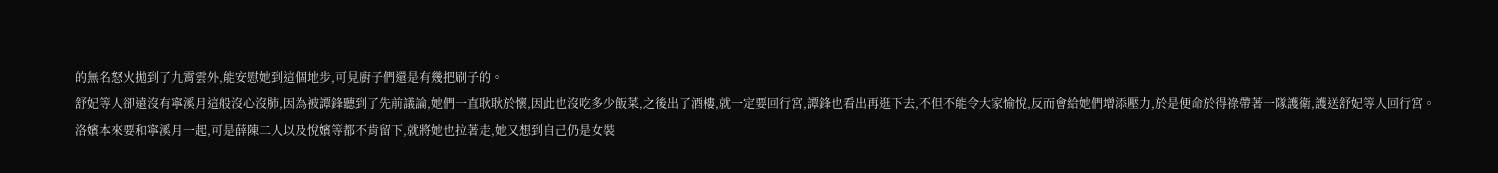的無名怒火拋到了九霄雲外,能安慰她到這個地步,可見廚子們還是有幾把刷子的。
舒妃等人卻遠沒有寧溪月這般沒心沒肺,因為被譚鋒聽到了先前議論,她們一直耿耿於懷,因此也沒吃多少飯菜,之後出了酒樓,就一定要回行宮,譚鋒也看出再逛下去,不但不能令大家愉悅,反而會給她們增添壓力,於是便命於得祿帶著一隊護衛,護送舒妃等人回行宮。
洛嬪本來要和寧溪月一起,可是薛陳二人以及悅嬪等都不肯留下,就將她也拉著走,她又想到自己仍是女裝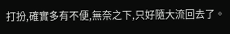打扮,確實多有不便,無奈之下,只好隨大流回去了。